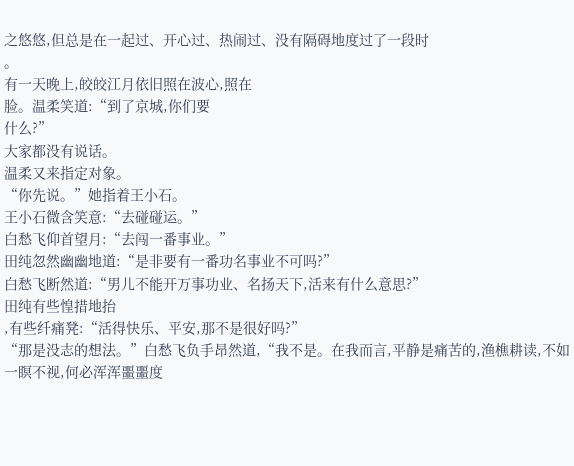之悠悠,但总是在一起过、开心过、热闹过、没有隔碍地度过了一段时
。
有一天晚上,皎皎江月依旧照在波心,照在
脸。温柔笑道:“到了京城,你们要
什么?”
大家都没有说话。
温柔又来指定对象。
“你先说。”她指着王小石。
王小石微含笑意:“去碰碰运。”
白愁飞仰首望月:“去闯一番事业。”
田纯忽然幽幽地道:“是非要有一番功名事业不可吗?”
白愁飞断然道:“男儿不能开万事功业、名扬天下,活来有什么意思?”
田纯有些惶措地抬
,有些纤痛凳:“活得快乐、平安,那不是很好吗?”
“那是没志的想法。”白愁飞负手昂然道,“我不是。在我而言,平静是痛苦的,渔樵耕读,不如一瞑不视,何必浑浑噩噩度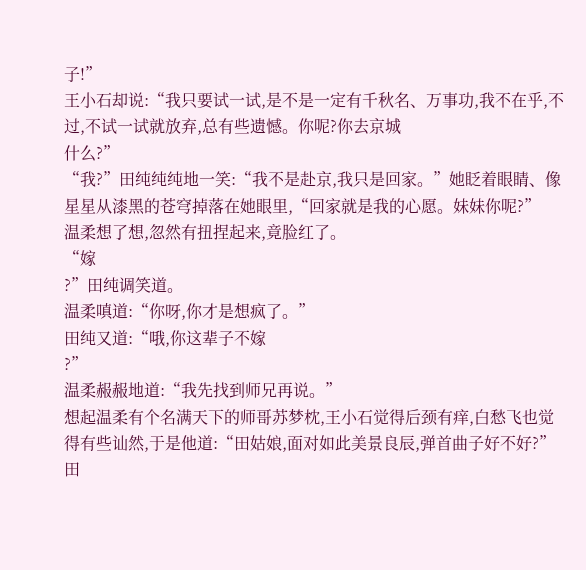子!”
王小石却说:“我只要试一试,是不是一定有千秋名、万事功,我不在乎,不过,不试一试就放弃,总有些遗憾。你呢?你去京城
什么?”
“我?”田纯纯纯地一笑:“我不是赴京,我只是回家。”她眨着眼睛、像星星从漆黑的苍穹掉落在她眼里,“回家就是我的心愿。妹妹你呢?”
温柔想了想,忽然有扭捏起来,竟脸红了。
“嫁
?”田纯调笑道。
温柔嗔道:“你呀,你才是想疯了。”
田纯又道:“哦,你这辈子不嫁
?”
温柔赧赧地道:“我先找到师兄再说。”
想起温柔有个名满天下的师哥苏梦枕,王小石觉得后颈有痒,白愁飞也觉得有些讪然,于是他道:“田姑娘,面对如此美景良辰,弹首曲子好不好?”
田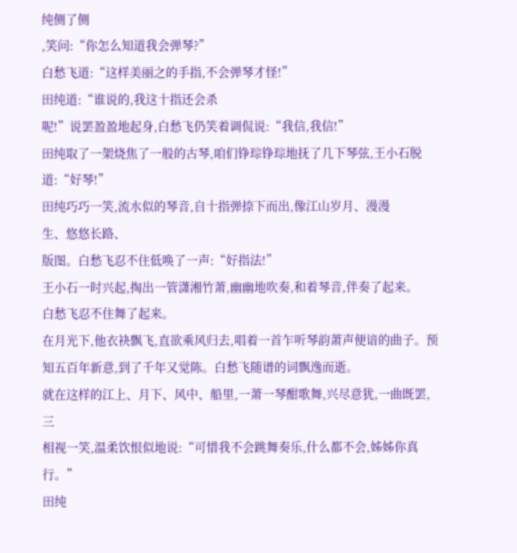纯侧了侧
,笑问:“你怎么知道我会弹琴?”
白愁飞道:“这样美丽之的手指,不会弹琴才怪!”
田纯道:“谁说的,我这十指还会杀
呢!”说罢盈盈地起身,白愁飞仍笑着调侃说:“我信,我信!”
田纯取了一架烧焦了一般的古琴,咱们铮琮铮琮地抚了几下琴弦,王小石脱
道:“好琴!”
田纯巧巧一笑,流水似的琴音,自十指弹捺下而出,像江山岁月、漫漫
生、悠悠长路、
版图。白愁飞忍不住低唤了一声:“好指法!”
王小石一时兴起,掏出一管潇湘竹萧,幽幽地吹奏,和着琴音,伴奏了起来。
白愁飞忍不住舞了起来。
在月光下,他衣袂飘飞,直欲乘风归去,唱着一首乍听琴韵萧声便谙的曲子。预知五百年新意,到了千年又觉陈。白愁飞随谱的词飘逸而逝。
就在这样的江上、月下、风中、船里,一萧一琴酣歌舞,兴尽意犹,一曲既罢,三
相视一笑,温柔饮恨似地说:“可惜我不会跳舞奏乐,什么都不会,姊姊你真行。”
田纯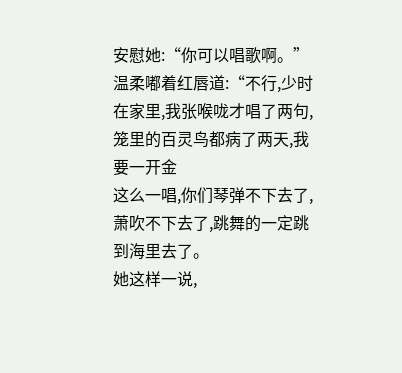安慰她:“你可以唱歌啊。”
温柔嘟着红唇道:“不行,少时在家里,我张喉咙才唱了两句,笼里的百灵鸟都病了两天,我要一开金
这么一唱,你们琴弹不下去了,萧吹不下去了,跳舞的一定跳到海里去了。
她这样一说,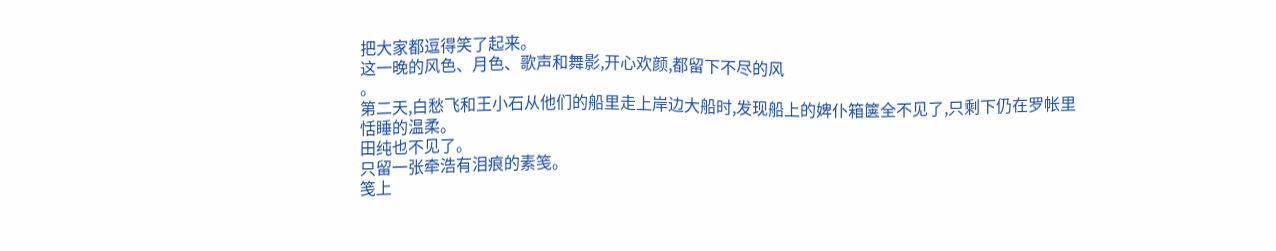把大家都逗得笑了起来。
这一晚的风色、月色、歌声和舞影,开心欢颜,都留下不尽的风
。
第二天,白愁飞和王小石从他们的船里走上岸边大船时,发现船上的婢仆箱箧全不见了,只剩下仍在罗帐里恬睡的温柔。
田纯也不见了。
只留一张牵浩有泪痕的素笺。
笺上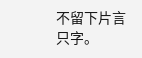不留下片言只字。